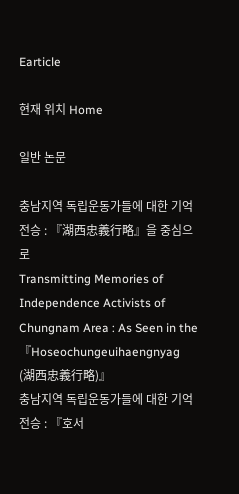Earticle

현재 위치 Home

일반 논문

충남지역 독립운동가들에 대한 기억 전승 : 『湖西忠義行略』을 중심으로
Transmitting Memories of Independence Activists of Chungnam Area : As Seen in the 『Hoseochungeuihaengnyag (湖西忠義行略)』
충남지역 독립운동가들에 대한 기억 전승 : 『호서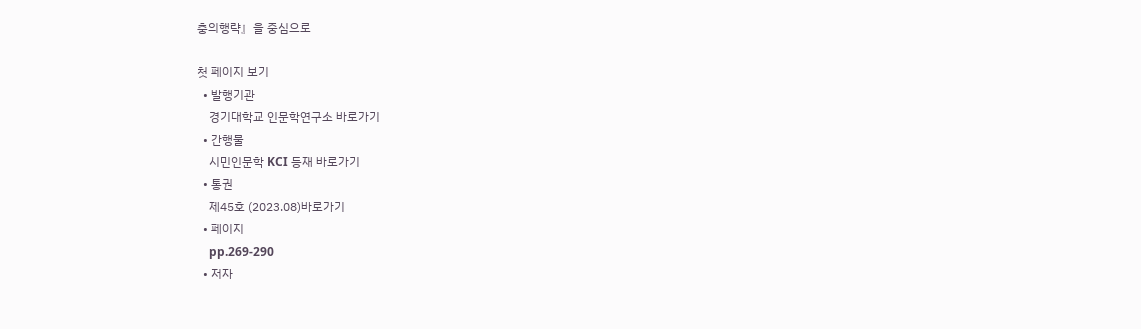충의행략』을 중심으로

첫 페이지 보기
  • 발행기관
    경기대학교 인문학연구소 바로가기
  • 간행물
    시민인문학 KCI 등재 바로가기
  • 통권
    제45호 (2023.08)바로가기
  • 페이지
    pp.269-290
  • 저자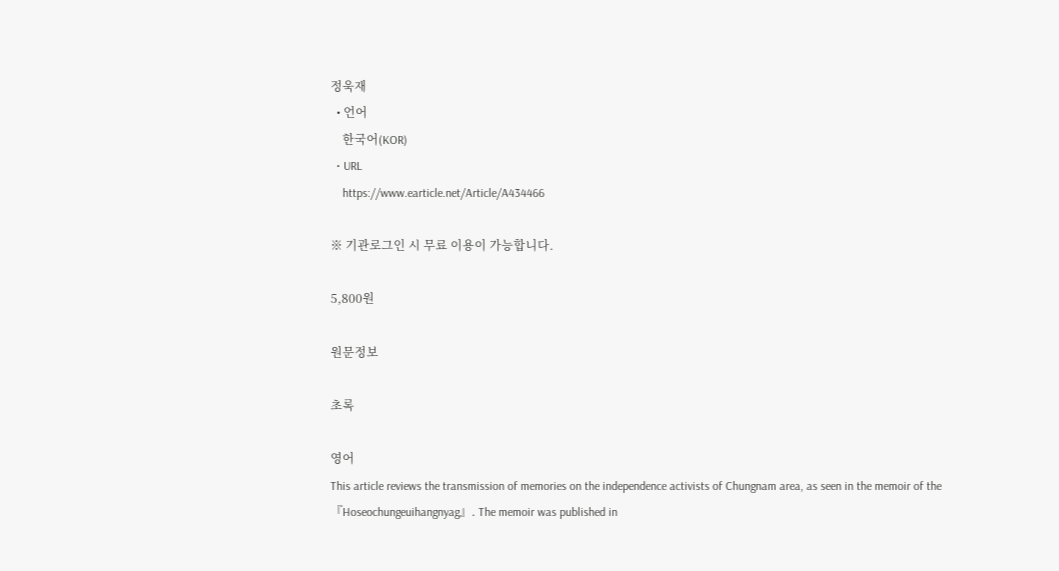정욱재
  • 언어
    한국어(KOR)
  • URL
    https://www.earticle.net/Article/A434466

※ 기관로그인 시 무료 이용이 가능합니다.

5,800원

원문정보

초록

영어
This article reviews the transmission of memories on the independence activists of Chungnam area, as seen in the memoir of the 『Hoseochungeuihangnyag』. The memoir was published in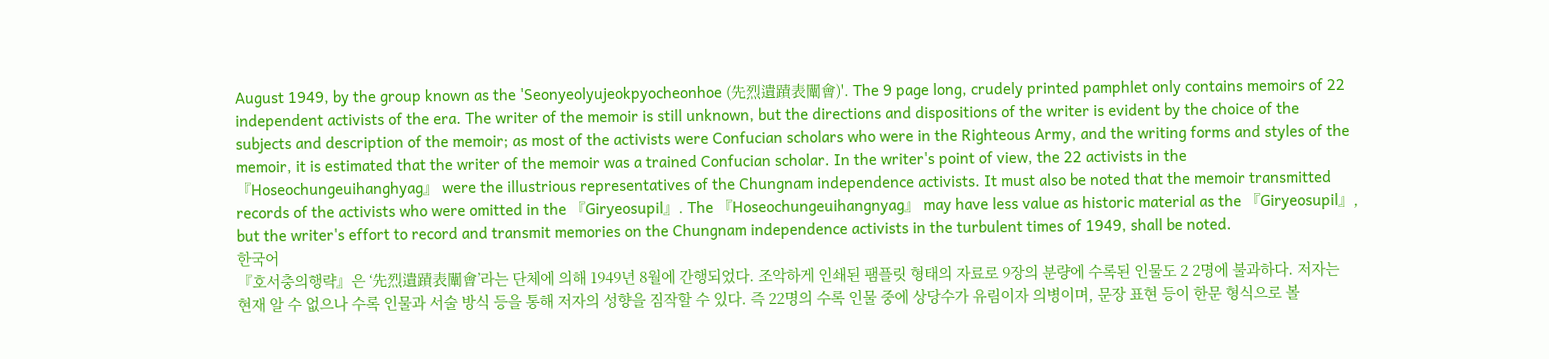August 1949, by the group known as the 'Seonyeolyujeokpyocheonhoe (先烈遺蹟表闡會)'. The 9 page long, crudely printed pamphlet only contains memoirs of 22 independent activists of the era. The writer of the memoir is still unknown, but the directions and dispositions of the writer is evident by the choice of the subjects and description of the memoir; as most of the activists were Confucian scholars who were in the Righteous Army, and the writing forms and styles of the memoir, it is estimated that the writer of the memoir was a trained Confucian scholar. In the writer's point of view, the 22 activists in the 『Hoseochungeuihanghyag』 were the illustrious representatives of the Chungnam independence activists. It must also be noted that the memoir transmitted records of the activists who were omitted in the 『Giryeosupil』. The 『Hoseochungeuihangnyag』 may have less value as historic material as the 『Giryeosupil』, but the writer's effort to record and transmit memories on the Chungnam independence activists in the turbulent times of 1949, shall be noted.
한국어
『호서충의행략』은 ‘先烈遺蹟表闡會’라는 단체에 의해 1949년 8월에 간행되었다. 조악하게 인쇄된 팸플릿 형태의 자료로 9장의 분량에 수록된 인물도 2 2명에 불과하다. 저자는 현재 알 수 없으나 수록 인물과 서술 방식 등을 통해 저자의 성향을 짐작할 수 있다. 즉 22명의 수록 인물 중에 상당수가 유림이자 의병이며, 문장 표현 등이 한문 형식으로 볼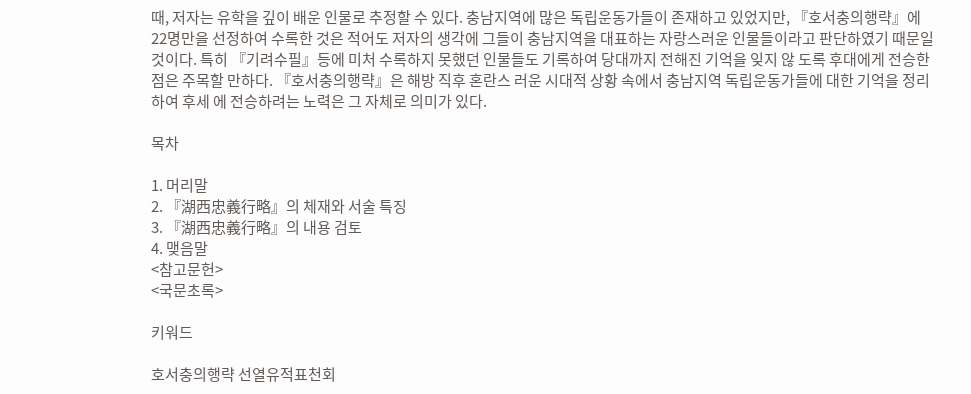때, 저자는 유학을 깊이 배운 인물로 추정할 수 있다. 충남지역에 많은 독립운동가들이 존재하고 있었지만, 『호서충의행략』에 22명만을 선정하여 수록한 것은 적어도 저자의 생각에 그들이 충남지역을 대표하는 자랑스러운 인물들이라고 판단하였기 때문일 것이다. 특히 『기려수필』등에 미처 수록하지 못했던 인물들도 기록하여 당대까지 전해진 기억을 잊지 않 도록 후대에게 전승한 점은 주목할 만하다. 『호서충의행략』은 해방 직후 혼란스 러운 시대적 상황 속에서 충남지역 독립운동가들에 대한 기억을 정리하여 후세 에 전승하려는 노력은 그 자체로 의미가 있다.

목차

1. 머리말
2. 『湖西忠義行略』의 체재와 서술 특징
3. 『湖西忠義行略』의 내용 검토
4. 맺음말
<참고문헌>
<국문초록>

키워드

호서충의행략 선열유적표천회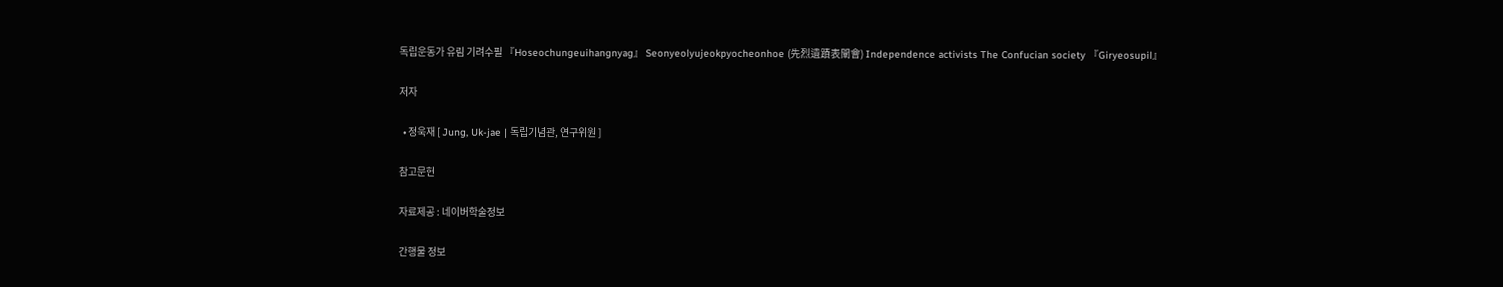독립운동가 유림 기려수필 『Hoseochungeuihangnyag』 Seonyeolyujeokpyocheonhoe (先烈遺蹟表闡會) Independence activists The Confucian society 『Giryeosupil』

저자

  • 정욱재 [ Jung, Uk-jae | 독립기념관, 연구위원 ]

참고문헌

자료제공 : 네이버학술정보

간행물 정보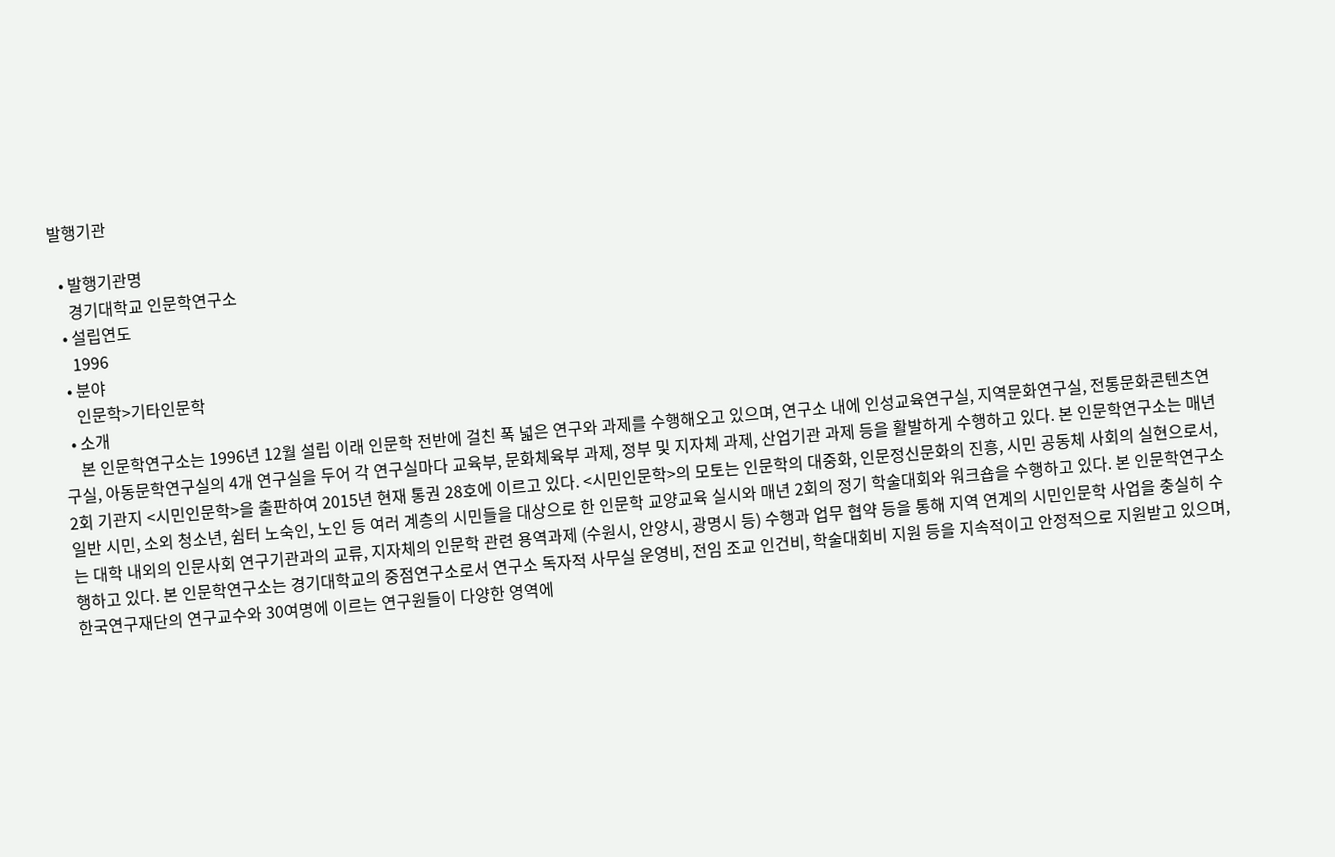발행기관

  • 발행기관명
    경기대학교 인문학연구소
  • 설립연도
    1996
  • 분야
    인문학>기타인문학
  • 소개
    본 인문학연구소는 1996년 12월 설립 이래 인문학 전반에 걸친 폭 넓은 연구와 과제를 수행해오고 있으며, 연구소 내에 인성교육연구실, 지역문화연구실, 전통문화콘텐츠연구실, 아동문학연구실의 4개 연구실을 두어 각 연구실마다 교육부, 문화체육부 과제, 정부 및 지자체 과제, 산업기관 과제 등을 활발하게 수행하고 있다. 본 인문학연구소는 매년 2회 기관지 <시민인문학>을 출판하여 2015년 현재 통권 28호에 이르고 있다. <시민인문학>의 모토는 인문학의 대중화, 인문정신문화의 진흥, 시민 공동체 사회의 실현으로서, 일반 시민, 소외 청소년, 쉼터 노숙인, 노인 등 여러 계층의 시민들을 대상으로 한 인문학 교양교육 실시와 매년 2회의 정기 학술대회와 워크숍을 수행하고 있다. 본 인문학연구소는 대학 내외의 인문사회 연구기관과의 교류, 지자체의 인문학 관련 용역과제 (수원시, 안양시, 광명시 등) 수행과 업무 협약 등을 통해 지역 연계의 시민인문학 사업을 충실히 수행하고 있다. 본 인문학연구소는 경기대학교의 중점연구소로서 연구소 독자적 사무실 운영비, 전임 조교 인건비, 학술대회비 지원 등을 지속적이고 안정적으로 지원받고 있으며, 한국연구재단의 연구교수와 30여명에 이르는 연구원들이 다양한 영역에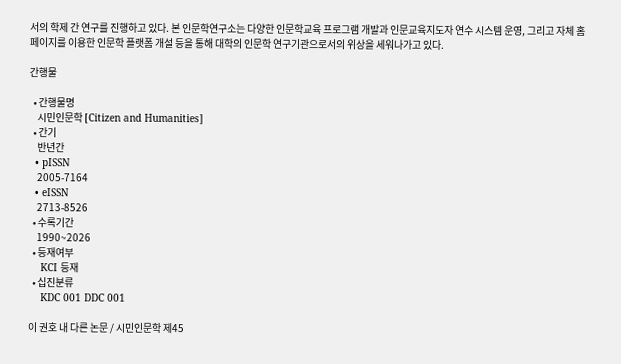서의 학제 간 연구를 진행하고 있다. 본 인문학연구소는 다양한 인문학교육 프로그램 개발과 인문교육지도자 연수 시스템 운영, 그리고 자체 홈페이지를 이용한 인문학 플랫폼 개설 등을 통해 대학의 인문학 연구기관으로서의 위상을 세워나가고 있다.

간행물

  • 간행물명
    시민인문학 [Citizen and Humanities]
  • 간기
    반년간
  • pISSN
    2005-7164
  • eISSN
    2713-8526
  • 수록기간
    1990~2026
  • 등재여부
    KCI 등재
  • 십진분류
    KDC 001 DDC 001

이 권호 내 다른 논문 / 시민인문학 제45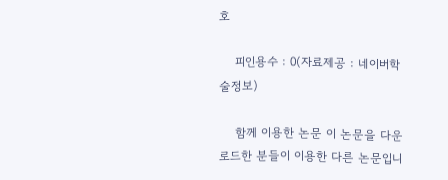호

    피인용수 : 0(자료제공 : 네이버학술정보)

    함께 이용한 논문 이 논문을 다운로드한 분들이 이용한 다른 논문입니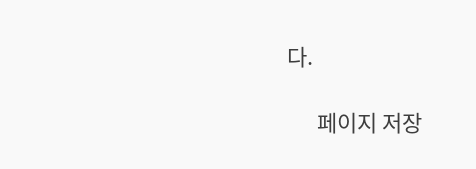다.

      페이지 저장